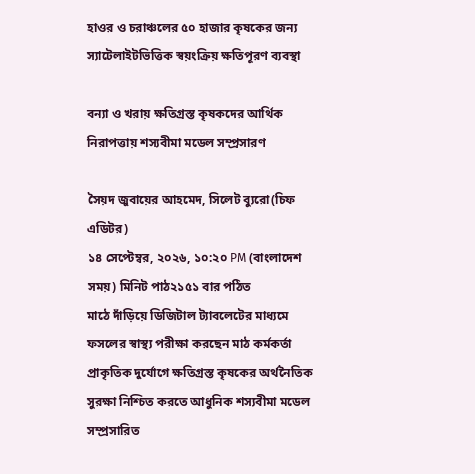হাওর ও চরাঞ্চলের ৫০ হাজার কৃষকের জন্য স্যাটেলাইটভিত্তিক স্বয়ংক্রিয় ক্ষতিপূরণ ব্যবস্থা

বন্যা ও খরায় ক্ষতিগ্রস্ত কৃষকদের আর্থিক নিরাপত্তায় শস্যবীমা মডেল সম্প্রসারণ

সৈয়দ জুবায়ের আহমেদ, সিলেট ব্যুরো(চিফ এডিটর)
১৪ সেপ্টেম্বর, ২০২৬, ১০:২০ PM (বাংলাদেশ সময়) মিনিট পাঠ২১৫১ বার পঠিত
মাঠে দাঁড়িয়ে ডিজিটাল ট্যাবলেটের মাধ্যমে ফসলের স্বাস্থ্য পরীক্ষা করছেন মাঠ কর্মকর্তা
প্রাকৃতিক দুর্যোগে ক্ষতিগ্রস্ত কৃষকের অর্থনৈতিক সুরক্ষা নিশ্চিত করতে আধুনিক শস্যবীমা মডেল সম্প্রসারিত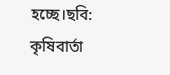হচ্ছে।ছবি: কৃষিবার্তা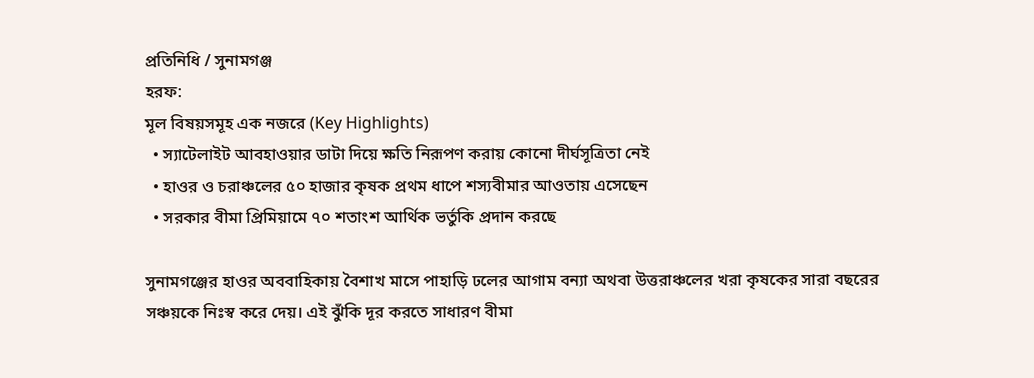প্রতিনিধি / সুনামগঞ্জ
হরফ:
মূল বিষয়সমূহ এক নজরে (Key Highlights)
  • স্যাটেলাইট আবহাওয়ার ডাটা দিয়ে ক্ষতি নিরূপণ করায় কোনো দীর্ঘসূত্রিতা নেই
  • হাওর ও চরাঞ্চলের ৫০ হাজার কৃষক প্রথম ধাপে শস্যবীমার আওতায় এসেছেন
  • সরকার বীমা প্রিমিয়ামে ৭০ শতাংশ আর্থিক ভর্তুকি প্রদান করছে

সুনামগঞ্জের হাওর অববাহিকায় বৈশাখ মাসে পাহাড়ি ঢলের আগাম বন্যা অথবা উত্তরাঞ্চলের খরা কৃষকের সারা বছরের সঞ্চয়কে নিঃস্ব করে দেয়। এই ঝুঁকি দূর করতে সাধারণ বীমা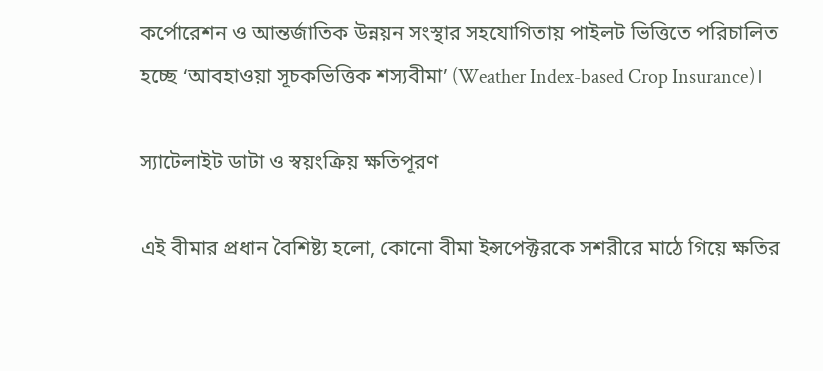কর্পোরেশন ও আন্তর্জাতিক উন্নয়ন সংস্থার সহযোগিতায় পাইলট ভিত্তিতে পরিচালিত হচ্ছে ‘আবহাওয়া সূচকভিত্তিক শস্যবীমা’ (Weather Index-based Crop Insurance)।

স্যাটেলাইট ডাটা ও স্বয়ংক্রিয় ক্ষতিপূরণ

এই বীমার প্রধান বৈশিষ্ট্য হলো, কোনো বীমা ইন্সপেক্টরকে সশরীরে মাঠে গিয়ে ক্ষতির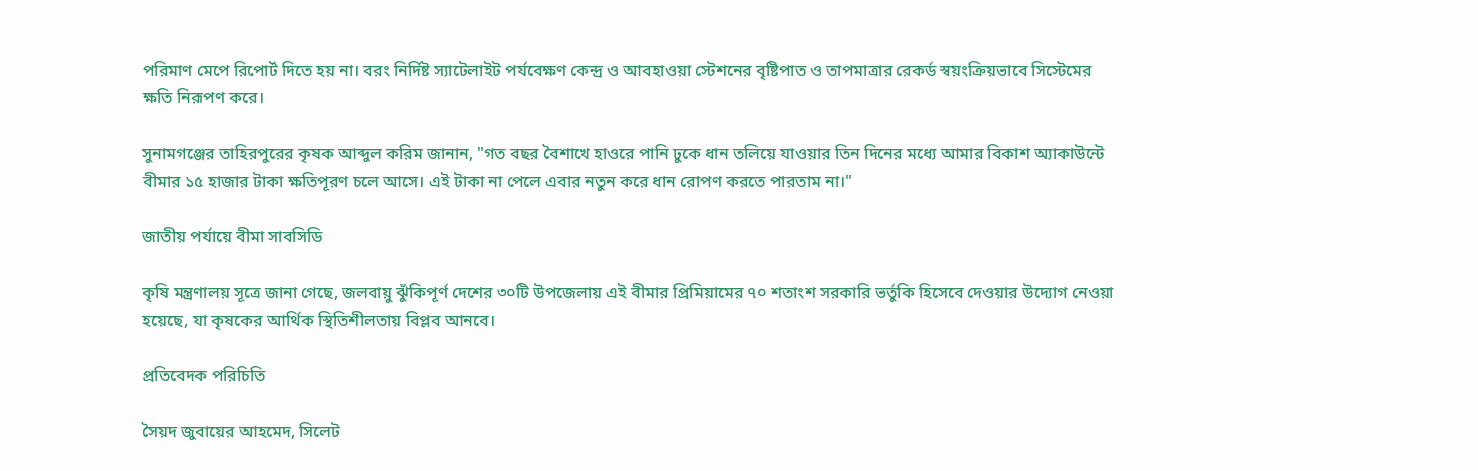পরিমাণ মেপে রিপোর্ট দিতে হয় না। বরং নির্দিষ্ট স্যাটেলাইট পর্যবেক্ষণ কেন্দ্র ও আবহাওয়া স্টেশনের বৃষ্টিপাত ও তাপমাত্রার রেকর্ড স্বয়ংক্রিয়ভাবে সিস্টেমের ক্ষতি নিরূপণ করে।

সুনামগঞ্জের তাহিরপুরের কৃষক আব্দুল করিম জানান, "গত বছর বৈশাখে হাওরে পানি ঢুকে ধান তলিয়ে যাওয়ার তিন দিনের মধ্যে আমার বিকাশ অ্যাকাউন্টে বীমার ১৫ হাজার টাকা ক্ষতিপূরণ চলে আসে। এই টাকা না পেলে এবার নতুন করে ধান রোপণ করতে পারতাম না।"

জাতীয় পর্যায়ে বীমা সাবসিডি

কৃষি মন্ত্রণালয় সূত্রে জানা গেছে, জলবায়ু ঝুঁকিপূর্ণ দেশের ৩০টি উপজেলায় এই বীমার প্রিমিয়ামের ৭০ শতাংশ সরকারি ভর্তুকি হিসেবে দেওয়ার উদ্যোগ নেওয়া হয়েছে, যা কৃষকের আর্থিক স্থিতিশীলতায় বিপ্লব আনবে।

প্রতিবেদক পরিচিতি

সৈয়দ জুবায়ের আহমেদ, সিলেট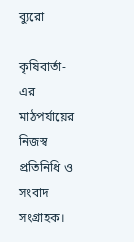ব্যুরো

কৃষিবার্তা-এর মাঠপর্যায়ের নিজস্ব প্রতিনিধি ও সংবাদ সংগ্রাহক।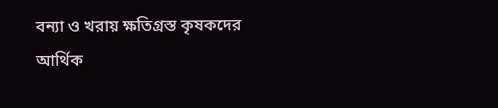বন্যা ও খরায় ক্ষতিগ্রস্ত কৃষকদের আর্থিক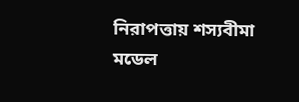নিরাপত্তায় শস্যবীমা মডেল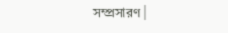সম্প্রসারণ |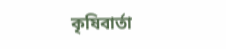কৃষিবার্তা